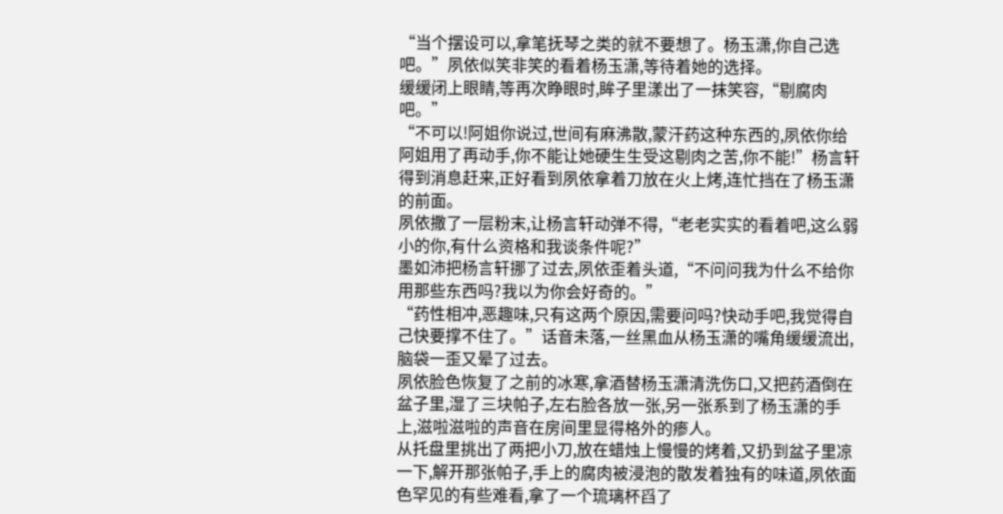“当个摆设可以,拿笔抚琴之类的就不要想了。杨玉潇,你自己选吧。”夙依似笑非笑的看着杨玉潇,等待着她的选择。
缓缓闭上眼睛,等再次睁眼时,眸子里漾出了一抹笑容,“剔腐肉吧。”
“不可以!阿姐你说过,世间有麻沸散,蒙汗药这种东西的,夙依你给阿姐用了再动手,你不能让她硬生生受这剔肉之苦,你不能!”杨言轩得到消息赶来,正好看到夙依拿着刀放在火上烤,连忙挡在了杨玉潇的前面。
夙依撒了一层粉末,让杨言轩动弹不得,“老老实实的看着吧,这么弱小的你,有什么资格和我谈条件呢?”
墨如沛把杨言轩挪了过去,夙依歪着头道,“不问问我为什么不给你用那些东西吗?我以为你会好奇的。”
“药性相冲,恶趣味,只有这两个原因,需要问吗?快动手吧,我觉得自己快要撑不住了。”话音未落,一丝黑血从杨玉潇的嘴角缓缓流出,脑袋一歪又晕了过去。
夙依脸色恢复了之前的冰寒,拿酒替杨玉潇清洗伤口,又把药酒倒在盆子里,湿了三块帕子,左右脸各放一张,另一张系到了杨玉潇的手上,滋啦滋啦的声音在房间里显得格外的瘆人。
从托盘里挑出了两把小刀,放在蜡烛上慢慢的烤着,又扔到盆子里凉一下,解开那张帕子,手上的腐肉被浸泡的散发着独有的味道,夙依面色罕见的有些难看,拿了一个琉璃杯舀了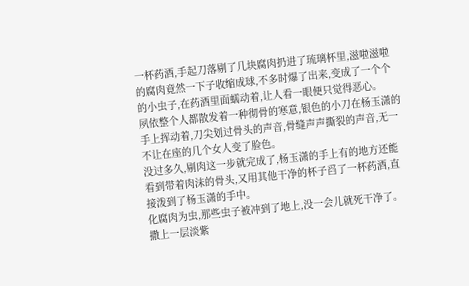一杯药酒,手起刀落剔了几块腐肉扔进了琉璃杯里,滋啦滋啦的腐肉竟然一下子收缩成球,不多时爆了出来,变成了一个个的小虫子,在药酒里面蠕动着,让人看一眼便只觉得恶心。
夙依整个人都散发着一种彻骨的寒意,银色的小刀在杨玉潇的手上挥动着,刀尖划过骨头的声音,骨缝声声撕裂的声音,无一不让在座的几个女人变了脸色。
没过多久,剔肉这一步就完成了,杨玉潇的手上有的地方还能看到带着肉沫的骨头,又用其他干净的杯子舀了一杯药酒,直接泼到了杨玉潇的手中。
化腐肉为虫,那些虫子被冲到了地上,没一会儿就死干净了。
撒上一层淡紫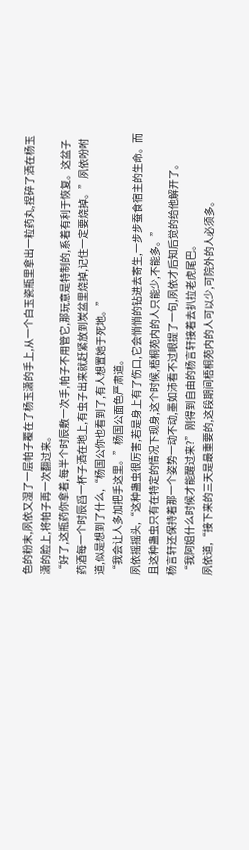色的粉末,夙依又湿了一层帕子覆在了杨玉潇的手上,从一个白玉瓷瓶里拿出一粒药丸,捏碎了洒在杨玉潇的脸上,将帕子再一次翻过来。
“好了,这瓶药你拿着,每半个时辰敷一次手,帕子不用管它,那玩意是特制的,系着有利于恢复。这盆子药酒每一个时辰舀一杯子洒在地上,有虫子出来就赶紧放到炭盆里烧掉,记住一定要烧掉。”夙依吩咐道,似是想到了什么,“杨国公你也看到了,有人想置她于死地。”
“我会让人多加把手这里。”杨国公面色严肃道。
夙依摇摇头,“这种蛊虫很厉害,若是身上有了伤口,它会悄悄的钻进去寄生,一步步蚕食宿主的生命。而且这种蛊虫只有在特定的情况下现身,这个时候,梧桐苑内的人只能少,不能多。”
杨言轩还保持着那一个姿势一动不动,墨如沛看不过眼提了一句,夙依才后知后觉的给他解开了。
“我阿姐什么时候才能醒过来?”刚得到自由的杨言轩接着去扒拉老虎尾巴。
夙依道,“接下来的三天是最重要的,这段期间梧桐苑内的人可以少,可院外的人必须多。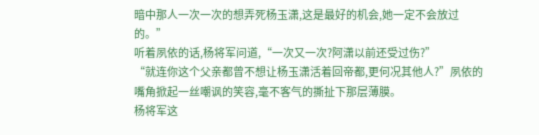暗中那人一次一次的想弄死杨玉潇,这是最好的机会,她一定不会放过的。”
听着夙依的话,杨将军问道,“一次又一次?阿潇以前还受过伤?”
“就连你这个父亲都曾不想让杨玉潇活着回帝都,更何况其他人?”夙依的嘴角掀起一丝嘲讽的笑容,毫不客气的撕扯下那层薄膜。
杨将军这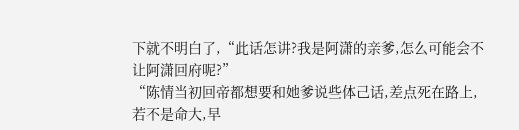下就不明白了,“此话怎讲?我是阿潇的亲爹,怎么可能会不让阿潇回府呢?”
“陈情当初回帝都想要和她爹说些体己话,差点死在路上,若不是命大,早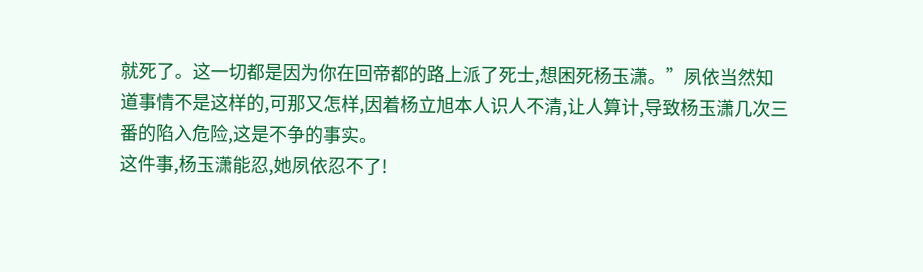就死了。这一切都是因为你在回帝都的路上派了死士,想困死杨玉潇。”夙依当然知道事情不是这样的,可那又怎样,因着杨立旭本人识人不清,让人算计,导致杨玉潇几次三番的陷入危险,这是不争的事实。
这件事,杨玉潇能忍,她夙依忍不了!